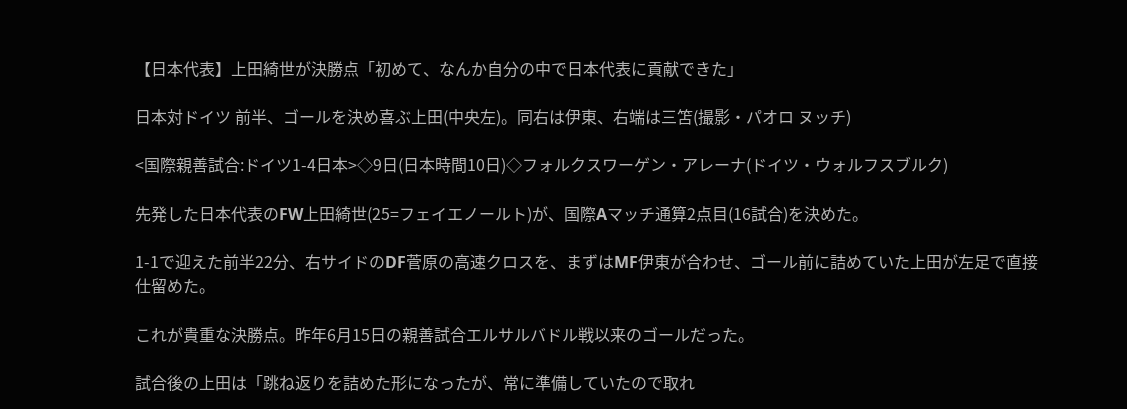【日本代表】上田綺世が決勝点「初めて、なんか自分の中で日本代表に貢献できた」

日本対ドイツ 前半、ゴールを決め喜ぶ上田(中央左)。同右は伊東、右端は三笘(撮影・パオロ ヌッチ)

<国際親善試合:ドイツ1-4日本>◇9日(日本時間10日)◇フォルクスワーゲン・アレーナ(ドイツ・ウォルフスブルク)

先発した日本代表のFW上田綺世(25=フェイエノールト)が、国際Aマッチ通算2点目(16試合)を決めた。

1-1で迎えた前半22分、右サイドのDF菅原の高速クロスを、まずはMF伊東が合わせ、ゴール前に詰めていた上田が左足で直接仕留めた。

これが貴重な決勝点。昨年6月15日の親善試合エルサルバドル戦以来のゴールだった。

試合後の上田は「跳ね返りを詰めた形になったが、常に準備していたので取れ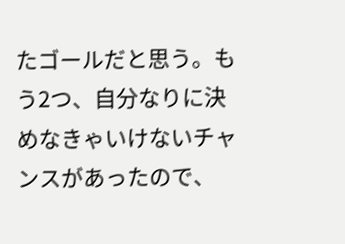たゴールだと思う。もう2つ、自分なりに決めなきゃいけないチャンスがあったので、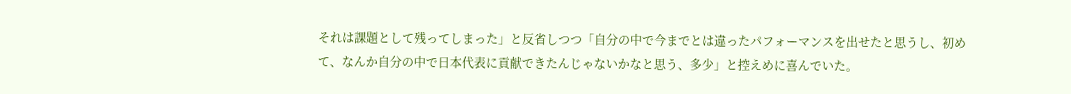それは課題として残ってしまった」と反省しつつ「自分の中で今までとは違ったパフォーマンスを出せたと思うし、初めて、なんか自分の中で日本代表に貢献できたんじゃないかなと思う、多少」と控えめに喜んでいた。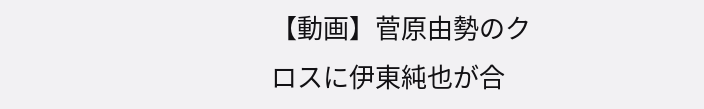【動画】菅原由勢のクロスに伊東純也が合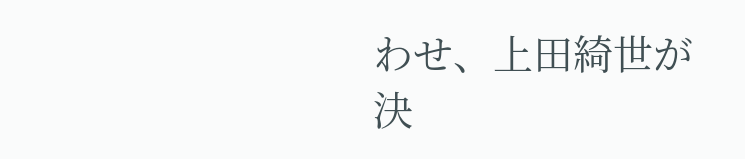わせ、上田綺世が決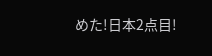めた!日本2点目!